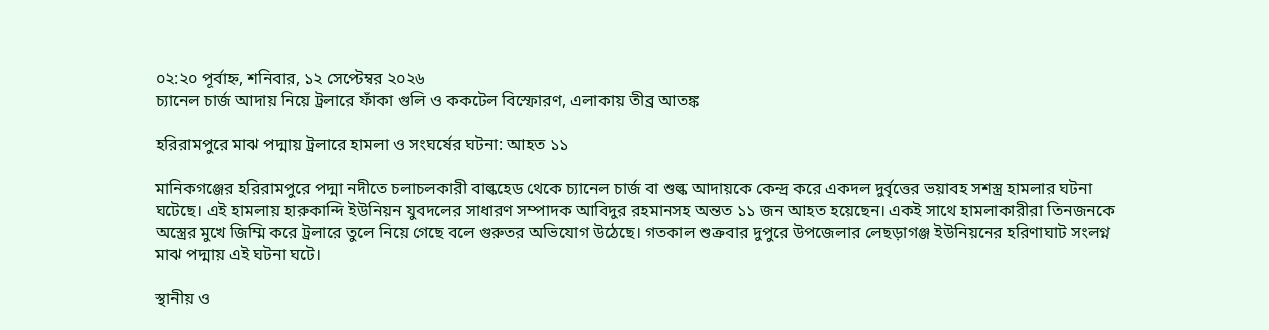০২:২০ পূর্বাহ্ন, শনিবার, ১২ সেপ্টেম্বর ২০২৬
চ্যানেল চার্জ আদায় নিয়ে ট্রলারে ফাঁকা গুলি ও ককটেল বিস্ফোরণ, এলাকায় তীব্র আতঙ্ক

হরিরামপুরে মাঝ পদ্মায় ট্রলারে হামলা ও সংঘর্ষের ঘটনা: আহত ১১

মানিকগঞ্জের হরিরামপুরে পদ্মা নদীতে চলাচলকারী বাল্কহেড থেকে চ্যানেল চার্জ বা শুল্ক আদায়কে কেন্দ্র করে একদল দুর্বৃত্তের ভয়াবহ সশস্ত্র হামলার ঘটনা ঘটেছে। এই হামলায় হারুকান্দি ইউনিয়ন যুবদলের সাধারণ সম্পাদক আবিদুর রহমানসহ অন্তত ১১ জন আহত হয়েছেন। একই সাথে হামলাকারীরা তিনজনকে অস্ত্রের মুখে জিম্মি করে ট্রলারে তুলে নিয়ে গেছে বলে গুরুতর অভিযোগ উঠেছে। গতকাল শুক্রবার দুপুরে উপজেলার লেছড়াগঞ্জ ইউনিয়নের হরিণাঘাট সংলগ্ন মাঝ পদ্মায় এই ঘটনা ঘটে।

স্থানীয় ও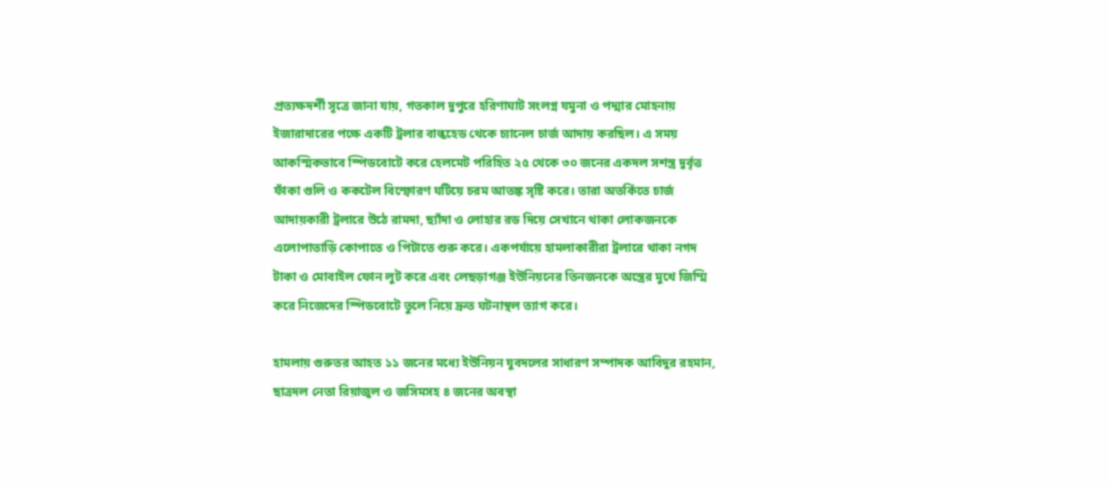প্রত্যক্ষদর্শী সূত্রে জানা যায়, গতকাল দুপুরে হরিণাঘাট সংলগ্ন যমুনা ও পদ্মার মোহনায় ইজারাদারের পক্ষে একটি ট্রলার বাল্কহেড থেকে চ্যানেল চার্জ আদায় করছিল। এ সময় আকস্মিকভাবে স্পিডবোটে করে হেলমেট পরিহিত ২৫ থেকে ৩০ জনের একদল সশস্ত্র দুর্বৃত্ত ফাঁকা গুলি ও ককটেল বিস্ফোরণ ঘটিয়ে চরম আতঙ্ক সৃষ্টি করে। তারা অতর্কিতে চার্জ আদায়কারী ট্রলারে উঠে রামদা, ছ্যাঁদা ও লোহার রড দিয়ে সেখানে থাকা লোকজনকে এলোপাতাড়ি কোপাতে ও পিটাতে শুরু করে। একপর্যায়ে হামলাকারীরা ট্রলারে থাকা নগদ টাকা ও মোবাইল ফোন লুট করে এবং লেছড়াগঞ্জ ইউনিয়নের তিনজনকে অস্ত্রের মুখে জিম্মি করে নিজেদের স্পিডবোটে তুলে নিয়ে দ্রুত ঘটনাস্থল ত্যাগ করে।

হামলায় গুরুতর আহত ১১ জনের মধ্যে ইউনিয়ন যুবদলের সাধারণ সম্পাদক আবিদুর রহমান, ছাত্রদল নেতা রিয়াজুল ও জসিমসহ ৪ জনের অবস্থা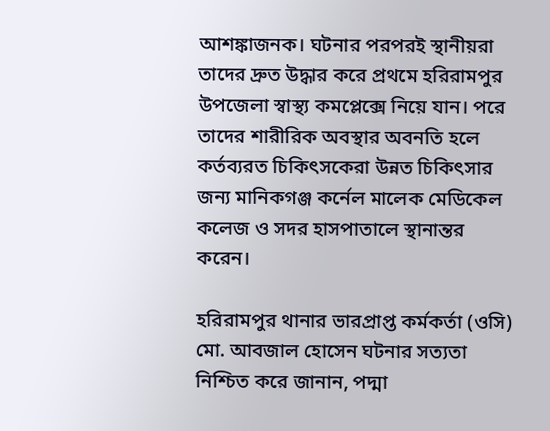আশঙ্কাজনক। ঘটনার পরপরই স্থানীয়রা তাদের দ্রুত উদ্ধার করে প্রথমে হরিরামপুর উপজেলা স্বাস্থ্য কমপ্লেক্সে নিয়ে যান। পরে তাদের শারীরিক অবস্থার অবনতি হলে কর্তব্যরত চিকিৎসকেরা উন্নত চিকিৎসার জন্য মানিকগঞ্জ কর্নেল মালেক মেডিকেল কলেজ ও সদর হাসপাতালে স্থানান্তর করেন।

হরিরামপুর থানার ভারপ্রাপ্ত কর্মকর্তা (ওসি) মো. আবজাল হোসেন ঘটনার সত্যতা নিশ্চিত করে জানান, পদ্মা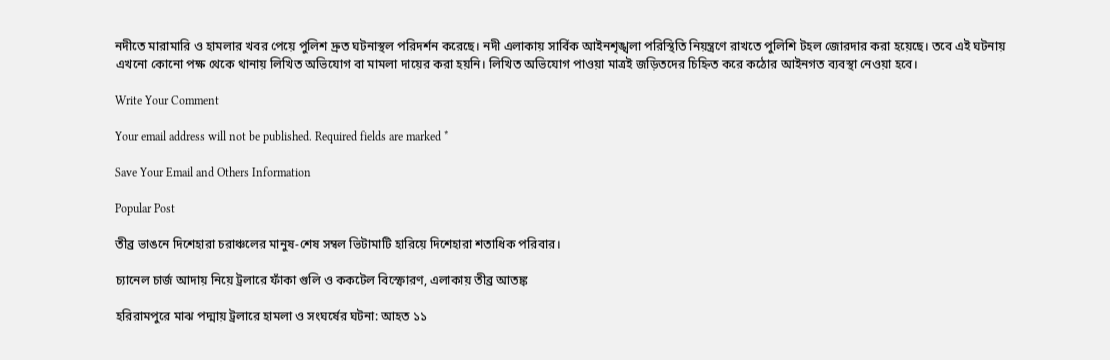নদীতে মারামারি ও হামলার খবর পেয়ে পুলিশ দ্রুত ঘটনাস্থল পরিদর্শন করেছে। নদী এলাকায় সার্বিক আইনশৃঙ্খলা পরিস্থিতি নিয়ন্ত্রণে রাখতে পুলিশি টহল জোরদার করা হয়েছে। তবে এই ঘটনায় এখনো কোনো পক্ষ থেকে থানায় লিখিত অভিযোগ বা মামলা দায়ের করা হয়নি। লিখিত অভিযোগ পাওয়া মাত্রই জড়িতদের চিহ্নিত করে কঠোর আইনগত ব্যবস্থা নেওয়া হবে।

Write Your Comment

Your email address will not be published. Required fields are marked *

Save Your Email and Others Information

Popular Post

তীব্র ভাঙনে দিশেহারা চরাঞ্চলের মানুষ-শেষ সম্বল ভিটামাটি হারিয়ে দিশেহারা শতাধিক পরিবার।

চ্যানেল চার্জ আদায় নিয়ে ট্রলারে ফাঁকা গুলি ও ককটেল বিস্ফোরণ, এলাকায় তীব্র আতঙ্ক

হরিরামপুরে মাঝ পদ্মায় ট্রলারে হামলা ও সংঘর্ষের ঘটনা: আহত ১১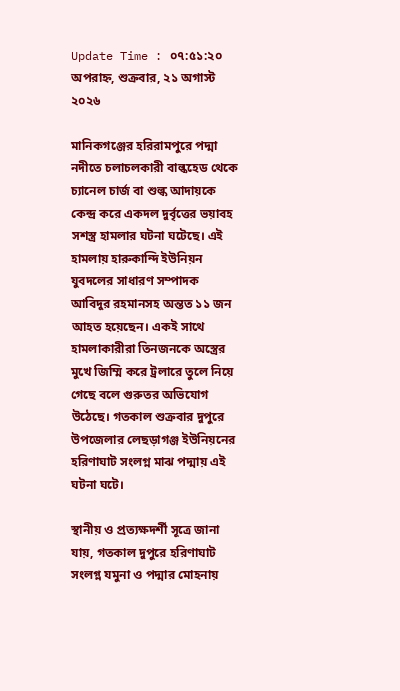Update Time : ০৭:৫১:২০ অপরাহ্ন, শুক্রবার, ২১ অগাস্ট ২০২৬

মানিকগঞ্জের হরিরামপুরে পদ্মা নদীতে চলাচলকারী বাল্কহেড থেকে চ্যানেল চার্জ বা শুল্ক আদায়কে কেন্দ্র করে একদল দুর্বৃত্তের ভয়াবহ সশস্ত্র হামলার ঘটনা ঘটেছে। এই হামলায় হারুকান্দি ইউনিয়ন যুবদলের সাধারণ সম্পাদক আবিদুর রহমানসহ অন্তত ১১ জন আহত হয়েছেন। একই সাথে হামলাকারীরা তিনজনকে অস্ত্রের মুখে জিম্মি করে ট্রলারে তুলে নিয়ে গেছে বলে গুরুতর অভিযোগ উঠেছে। গতকাল শুক্রবার দুপুরে উপজেলার লেছড়াগঞ্জ ইউনিয়নের হরিণাঘাট সংলগ্ন মাঝ পদ্মায় এই ঘটনা ঘটে।

স্থানীয় ও প্রত্যক্ষদর্শী সূত্রে জানা যায়, গতকাল দুপুরে হরিণাঘাট সংলগ্ন যমুনা ও পদ্মার মোহনায়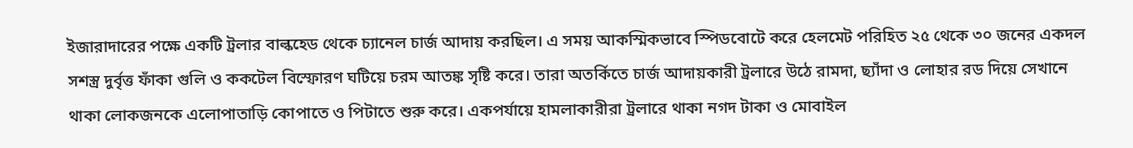ইজারাদারের পক্ষে একটি ট্রলার বাল্কহেড থেকে চ্যানেল চার্জ আদায় করছিল। এ সময় আকস্মিকভাবে স্পিডবোটে করে হেলমেট পরিহিত ২৫ থেকে ৩০ জনের একদল সশস্ত্র দুর্বৃত্ত ফাঁকা গুলি ও ককটেল বিস্ফোরণ ঘটিয়ে চরম আতঙ্ক সৃষ্টি করে। তারা অতর্কিতে চার্জ আদায়কারী ট্রলারে উঠে রামদা, ছ্যাঁদা ও লোহার রড দিয়ে সেখানে থাকা লোকজনকে এলোপাতাড়ি কোপাতে ও পিটাতে শুরু করে। একপর্যায়ে হামলাকারীরা ট্রলারে থাকা নগদ টাকা ও মোবাইল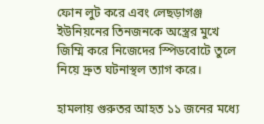ফোন লুট করে এবং লেছড়াগঞ্জ ইউনিয়নের তিনজনকে অস্ত্রের মুখে জিম্মি করে নিজেদের স্পিডবোটে তুলে নিয়ে দ্রুত ঘটনাস্থল ত্যাগ করে।

হামলায় গুরুতর আহত ১১ জনের মধ্যে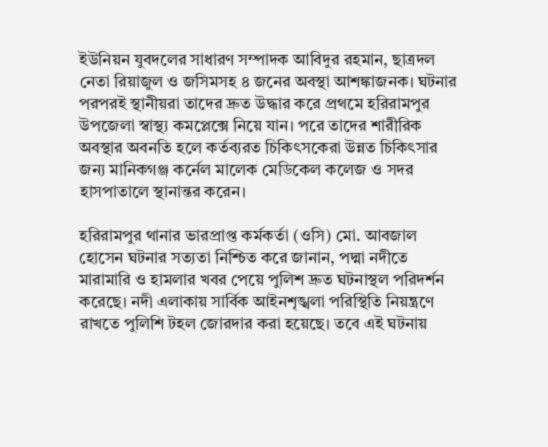ইউনিয়ন যুবদলের সাধারণ সম্পাদক আবিদুর রহমান, ছাত্রদল নেতা রিয়াজুল ও জসিমসহ ৪ জনের অবস্থা আশঙ্কাজনক। ঘটনার পরপরই স্থানীয়রা তাদের দ্রুত উদ্ধার করে প্রথমে হরিরামপুর উপজেলা স্বাস্থ্য কমপ্লেক্সে নিয়ে যান। পরে তাদের শারীরিক অবস্থার অবনতি হলে কর্তব্যরত চিকিৎসকেরা উন্নত চিকিৎসার জন্য মানিকগঞ্জ কর্নেল মালেক মেডিকেল কলেজ ও সদর হাসপাতালে স্থানান্তর করেন।

হরিরামপুর থানার ভারপ্রাপ্ত কর্মকর্তা (ওসি) মো. আবজাল হোসেন ঘটনার সত্যতা নিশ্চিত করে জানান, পদ্মা নদীতে মারামারি ও হামলার খবর পেয়ে পুলিশ দ্রুত ঘটনাস্থল পরিদর্শন করেছে। নদী এলাকায় সার্বিক আইনশৃঙ্খলা পরিস্থিতি নিয়ন্ত্রণে রাখতে পুলিশি টহল জোরদার করা হয়েছে। তবে এই ঘটনায়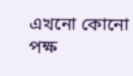এখনো কোনো পক্ষ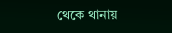থেকে থানায়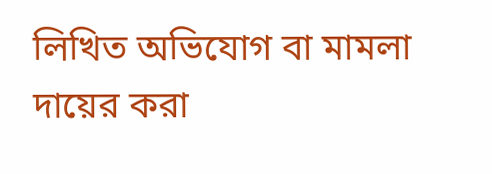লিখিত অভিযোগ বা মামলা দায়ের করা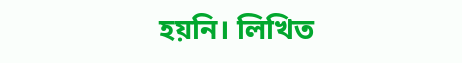হয়নি। লিখিত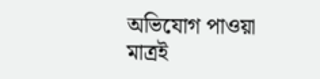অভিযোগ পাওয়া মাত্রই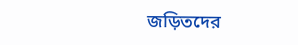জড়িতদের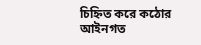চিহ্নিত করে কঠোর আইনগত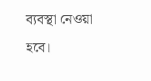ব্যবস্থা নেওয়া হবে।